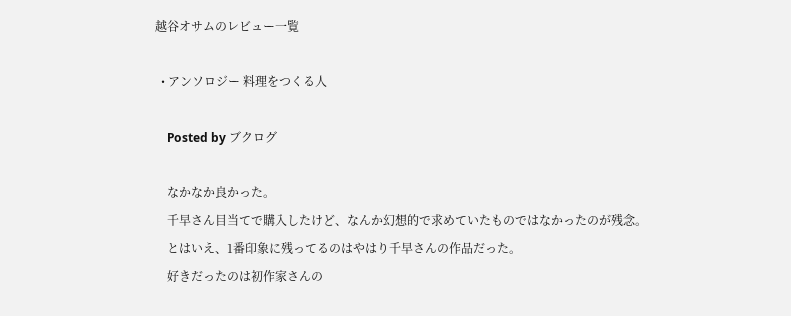越谷オサムのレビュー一覧

  • アンソロジー 料理をつくる人

    Posted by ブクログ

    なかなか良かった。
    千早さん目当てで購入したけど、なんか幻想的で求めていたものではなかったのが残念。
    とはいえ、1番印象に残ってるのはやはり千早さんの作品だった。
    好きだったのは初作家さんの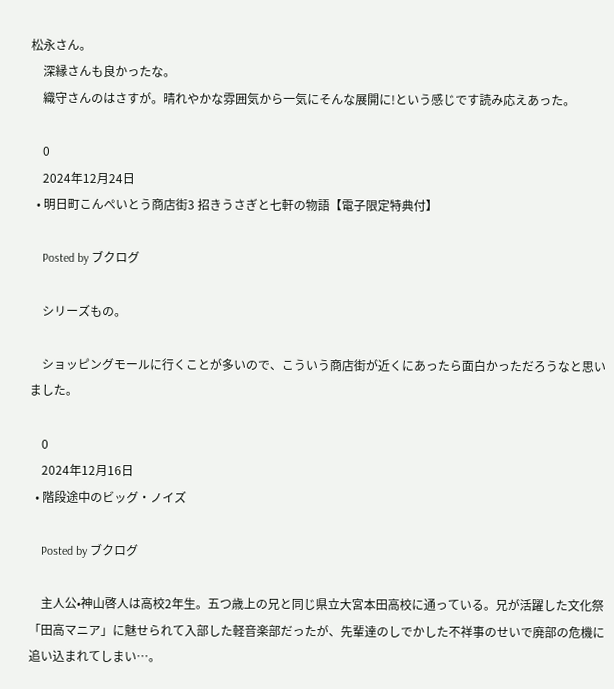松永さん。
    深縁さんも良かったな。
    織守さんのはさすが。晴れやかな雰囲気から一気にそんな展開に!という感じです読み応えあった。

    0
    2024年12月24日
  • 明日町こんぺいとう商店街3 招きうさぎと七軒の物語【電子限定特典付】

    Posted by ブクログ

    シリーズもの。

    ショッピングモールに行くことが多いので、こういう商店街が近くにあったら面白かっただろうなと思いました。

    0
    2024年12月16日
  • 階段途中のビッグ・ノイズ

    Posted by ブクログ

    主人公•神山啓人は高校2年生。五つ歳上の兄と同じ県立大宮本田高校に通っている。兄が活躍した文化祭「田高マニア」に魅せられて入部した軽音楽部だったが、先輩達のしでかした不祥事のせいで廃部の危機に追い込まれてしまい…。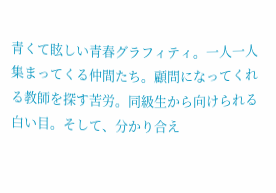青くて眩しい青春グラフィティ。一人一人集まってくる仲間たち。顧問になってくれる教師を探す苦労。同級生から向けられる白い目。そして、分かり合え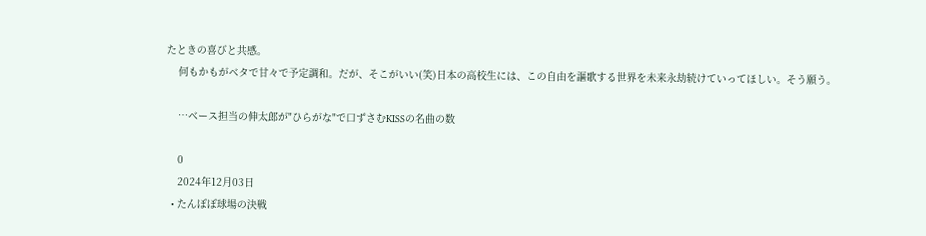たときの喜びと共感。
    何もかもがベタで甘々で予定調和。だが、そこがいい(笑)日本の高校生には、この自由を謳歌する世界を未来永劫続けていってほしい。そう願う。

    …ベース担当の伸太郎が"ひらがな"で口ずさむKISSの名曲の数

    0
    2024年12月03日
  • たんぽぽ球場の決戦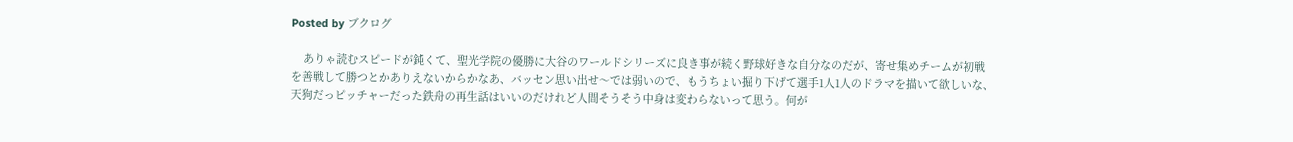Posted by ブクログ

    ありゃ読むスピードが鈍くて、聖光学院の優勝に大谷のワールドシリーズに良き事が続く野球好きな自分なのだが、寄せ集めチームが初戦を善戦して勝つとかありえないからかなあ、バッセン思い出せ〜では弱いので、もうちょい掘り下げて選手1人1人のドラマを描いて欲しいな、天狗だっピッチャーだった鉄舟の再生話はいいのだけれど人間そうそう中身は変わらないって思う。何が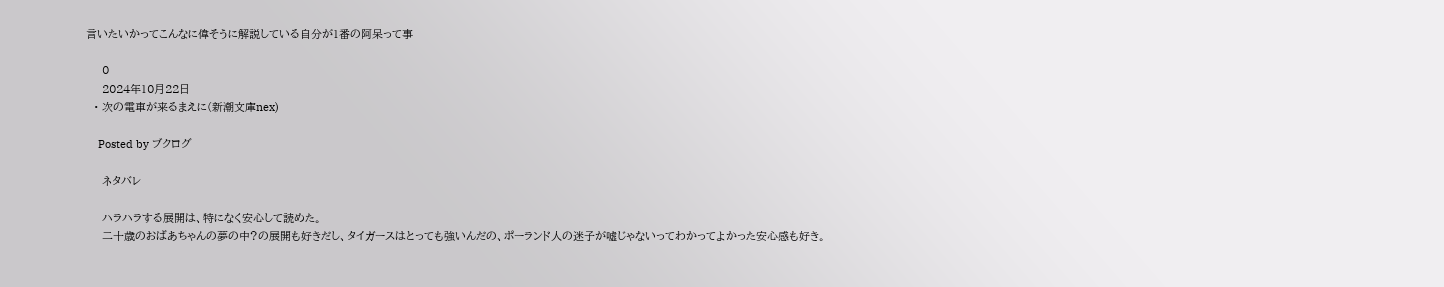言いたいかってこんなに偉そうに解説している自分が1番の阿呆って事

    0
    2024年10月22日
  • 次の電車が来るまえに(新潮文庫nex)

    Posted by ブクログ

    ネタバレ

    ハラハラする展開は、特になく安心して読めた。
    二十歳のおばあちゃんの夢の中?の展開も好きだし、タイガースはとっても強いんだの、ポーランド人の迷子が嘘じゃないってわかってよかった安心感も好き。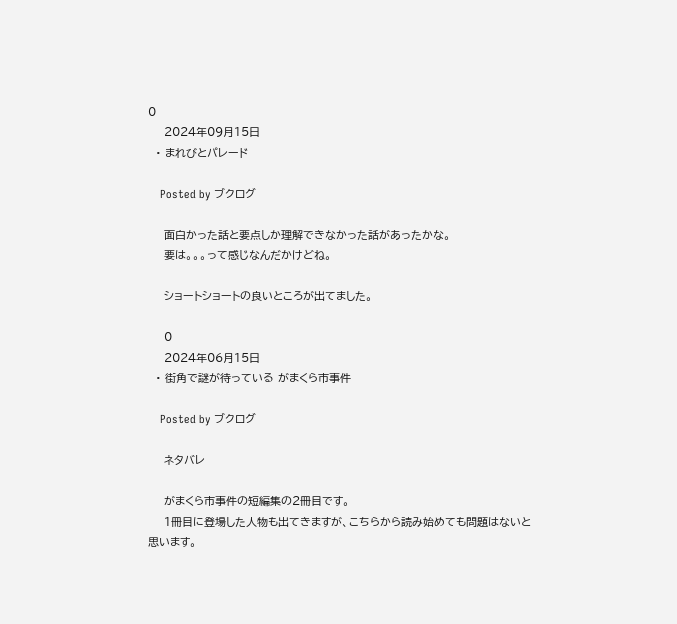0
    2024年09月15日
  • まれびとパレード

    Posted by ブクログ

    面白かった話と要点しか理解できなかった話があったかな。
    要は。。。って感じなんだかけどね。

    ショートショートの良いところが出てました。

    0
    2024年06月15日
  • 街角で謎が待っている がまくら市事件

    Posted by ブクログ

    ネタバレ

    がまくら市事件の短編集の2冊目です。
    1冊目に登場した人物も出てきますが、こちらから読み始めても問題はないと思います。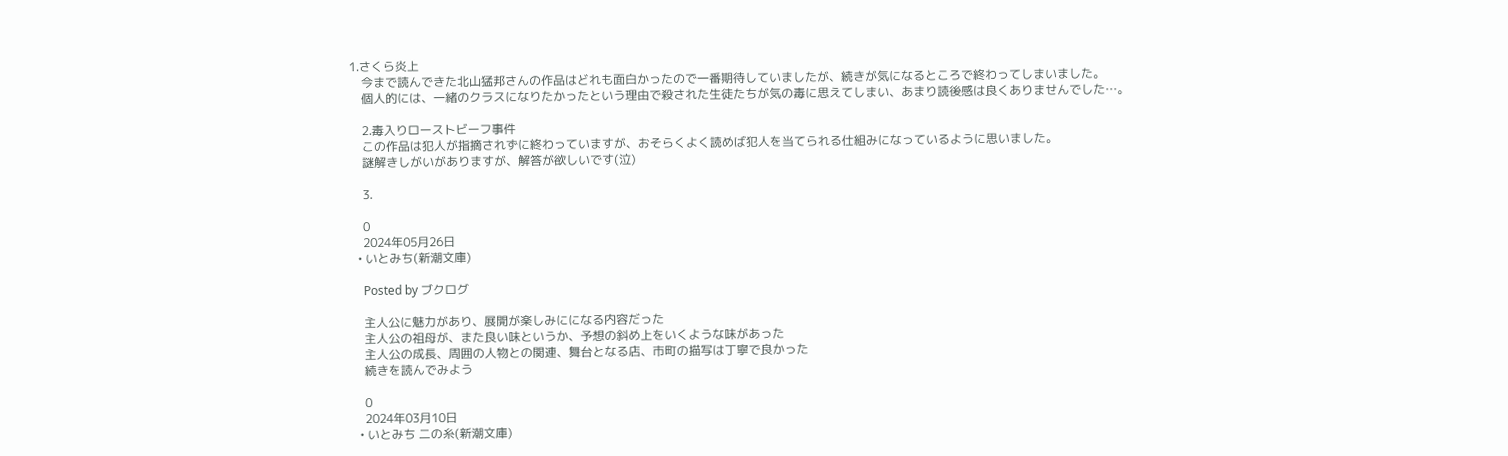1.さくら炎上
    今まで読んできた北山猛邦さんの作品はどれも面白かったので一番期待していましたが、続きが気になるところで終わってしまいました。
    個人的には、一緒のクラスになりたかったという理由で殺された生徒たちが気の毒に思えてしまい、あまり読後感は良くありませんでした…。

    2.毒入りローストビーフ事件
    この作品は犯人が指摘されずに終わっていますが、おそらくよく読めば犯人を当てられる仕組みになっているように思いました。
    謎解きしがいがありますが、解答が欲しいです(泣)

    3.

    0
    2024年05月26日
  • いとみち(新潮文庫)

    Posted by ブクログ

    主人公に魅力があり、展開が楽しみにになる内容だった
    主人公の祖母が、また良い味というか、予想の斜め上をいくような味があった
    主人公の成長、周囲の人物との関連、舞台となる店、市町の描写は丁寧で良かった
    続きを読んでみよう

    0
    2024年03月10日
  • いとみち 二の糸(新潮文庫)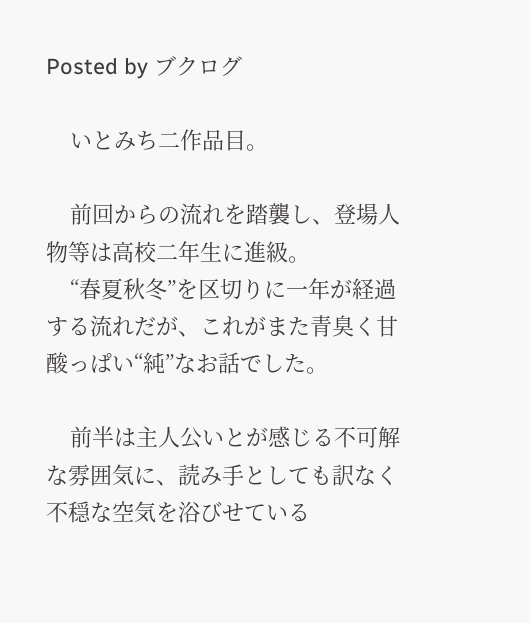Posted by ブクログ

    いとみち二作品目。

    前回からの流れを踏襲し、登場人物等は高校二年生に進級。
    “春夏秋冬”を区切りに一年が経過する流れだが、これがまた青臭く甘酸っぱい“純”なお話でした。

    前半は主人公いとが感じる不可解な雰囲気に、読み手としても訳なく不穏な空気を浴びせている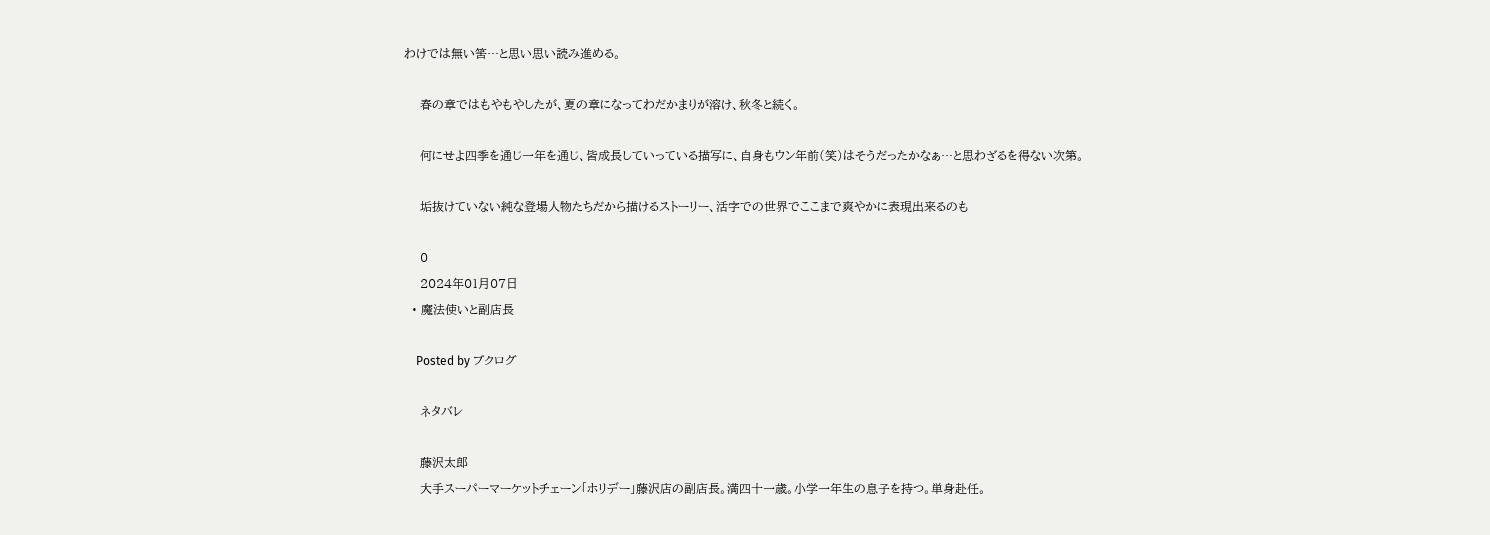わけでは無い筈…と思い思い読み進める。

    春の章ではもやもやしたが、夏の章になってわだかまりが溶け、秋冬と続く。

    何にせよ四季を通じ一年を通じ、皆成長していっている描写に、自身もウン年前(笑)はそうだったかなぁ…と思わざるを得ない次第。

    垢抜けていない純な登場人物たちだから描けるストーリー、活字での世界でここまで爽やかに表現出来るのも

    0
    2024年01月07日
  • 魔法使いと副店長

    Posted by ブクログ

    ネタバレ

    藤沢太郎
    大手スーパーマーケットチェーン「ホリデー」藤沢店の副店長。満四十一歳。小学一年生の息子を持つ。単身赴任。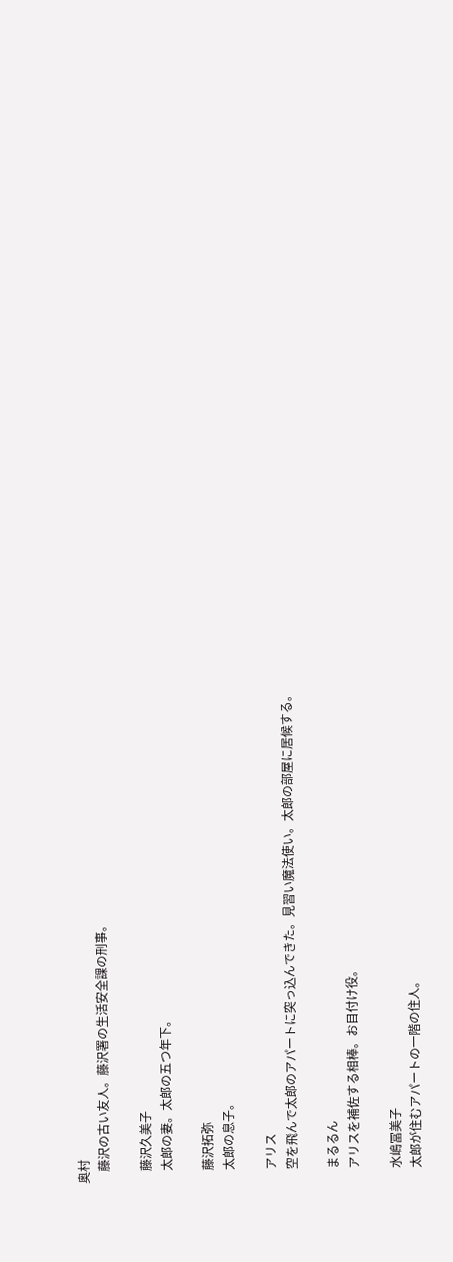奥村
    藤沢の古い友人。藤沢署の生活安全課の刑事。

    藤沢久美子
    太郎の妻。太郎の五つ年下。

    藤沢拓弥
    太郎の息子。

    アリス
    空を飛んで太郎のアパートに突っ込んできた。見習い魔法使い。太郎の部屋に居候する。

    まるるん
    アリスを補佐する相棒。お目付け役。

    水嶋冨美子
    太郎が住むアパートの一階の住人。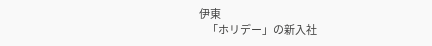伊東
    「ホリデー」の新入社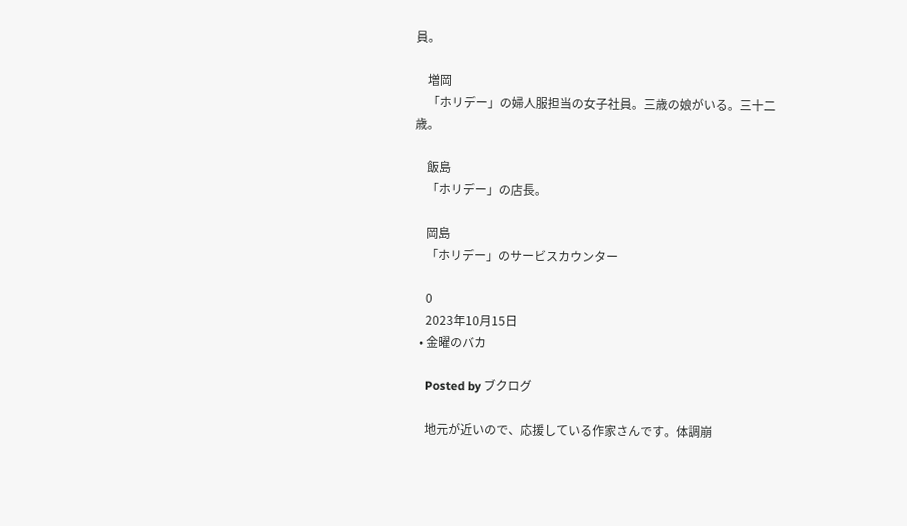員。

    増岡
    「ホリデー」の婦人服担当の女子社員。三歳の娘がいる。三十二歳。

    飯島
    「ホリデー」の店長。

    岡島
    「ホリデー」のサービスカウンター

    0
    2023年10月15日
  • 金曜のバカ

    Posted by ブクログ

    地元が近いので、応援している作家さんです。体調崩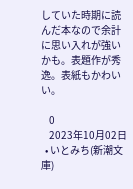していた時期に読んだ本なので余計に思い入れが強いかも。表題作が秀逸。表紙もかわいい。

    0
    2023年10月02日
  • いとみち(新潮文庫)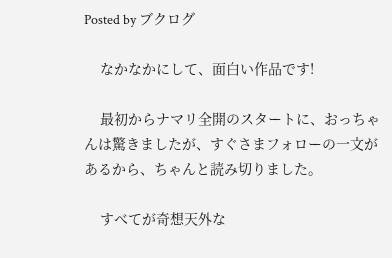Posted by ブクログ

    なかなかにして、面白い作品です!

    最初からナマリ全開のスタートに、おっちゃんは驚きましたが、すぐさまフォローの一文があるから、ちゃんと読み切りました。

    すべてが奇想天外な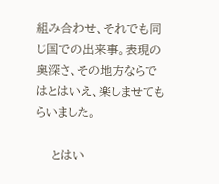組み合わせ、それでも同じ国での出来事。表現の奥深さ、その地方ならではとはいえ、楽しませてもらいました。

    とはい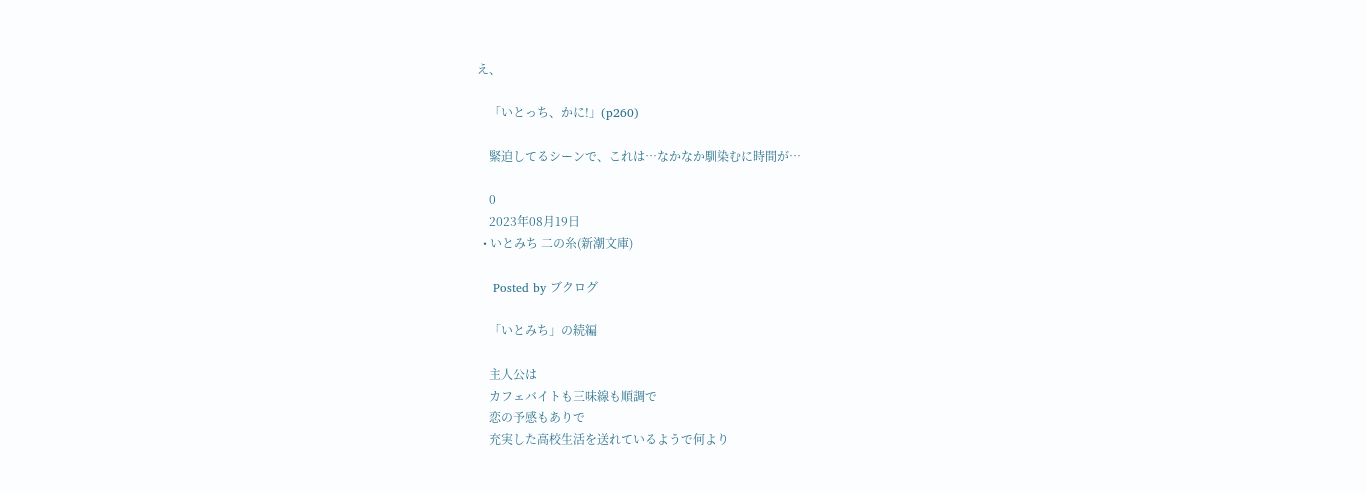え、

    「いとっち、かに!」(p260)

    緊迫してるシーンで、これは…なかなか馴染むに時間が…

    0
    2023年08月19日
  • いとみち 二の糸(新潮文庫)

    Posted by ブクログ

    「いとみち」の続編

    主人公は
    カフェバイトも三味線も順調で
    恋の予感もありで
    充実した高校生活を送れているようで何より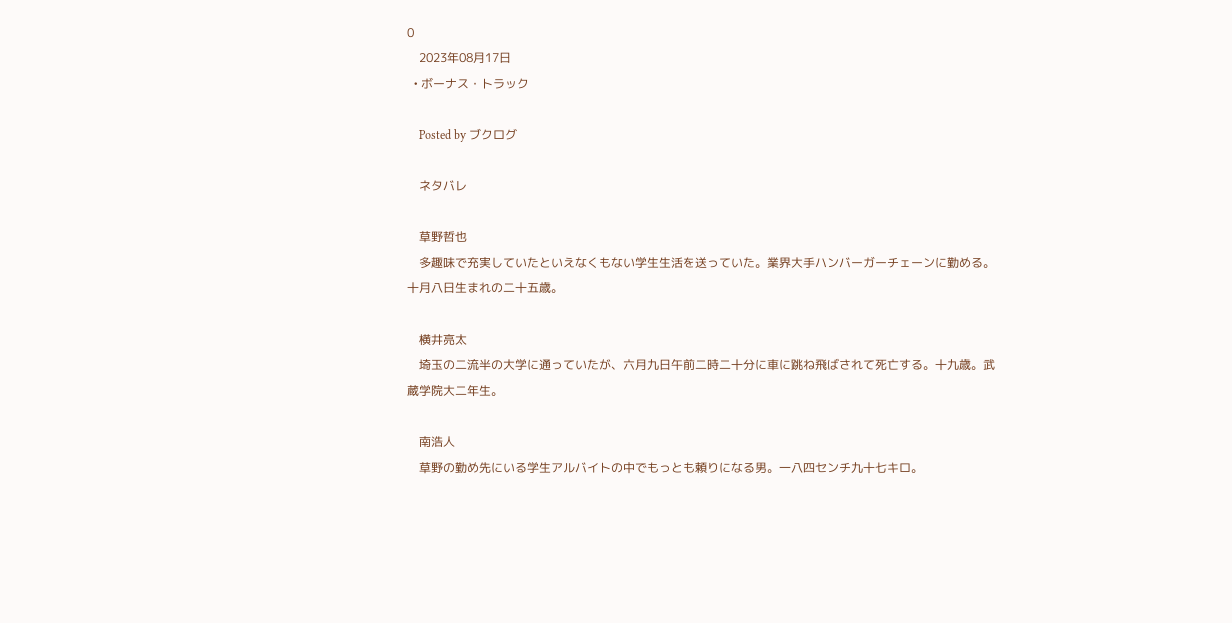0
    2023年08月17日
  • ボーナス・トラック

    Posted by ブクログ

    ネタバレ

    草野哲也
    多趣味で充実していたといえなくもない学生生活を送っていた。業界大手ハンバーガーチェーンに勤める。十月八日生まれの二十五歳。

    横井亮太
    埼玉の二流半の大学に通っていたが、六月九日午前二時二十分に車に跳ね飛ばされて死亡する。十九歳。武蔵学院大二年生。

    南浩人
    草野の勤め先にいる学生アルバイトの中でもっとも頼りになる男。一八四センチ九十七キロ。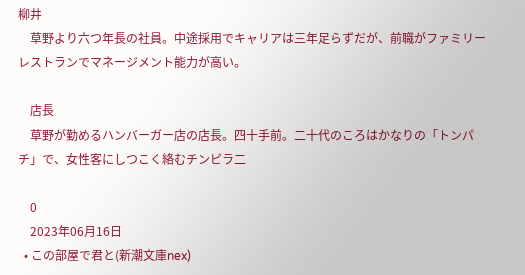柳井
    草野より六つ年長の社員。中途採用でキャリアは三年足らずだが、前職がファミリーレストランでマネージメント能力が高い。

    店長
    草野が勤めるハンバーガー店の店長。四十手前。二十代のころはかなりの「トンパチ」で、女性客にしつこく絡むチンピラ二

    0
    2023年06月16日
  • この部屋で君と(新潮文庫nex)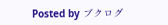Posted by ブクログ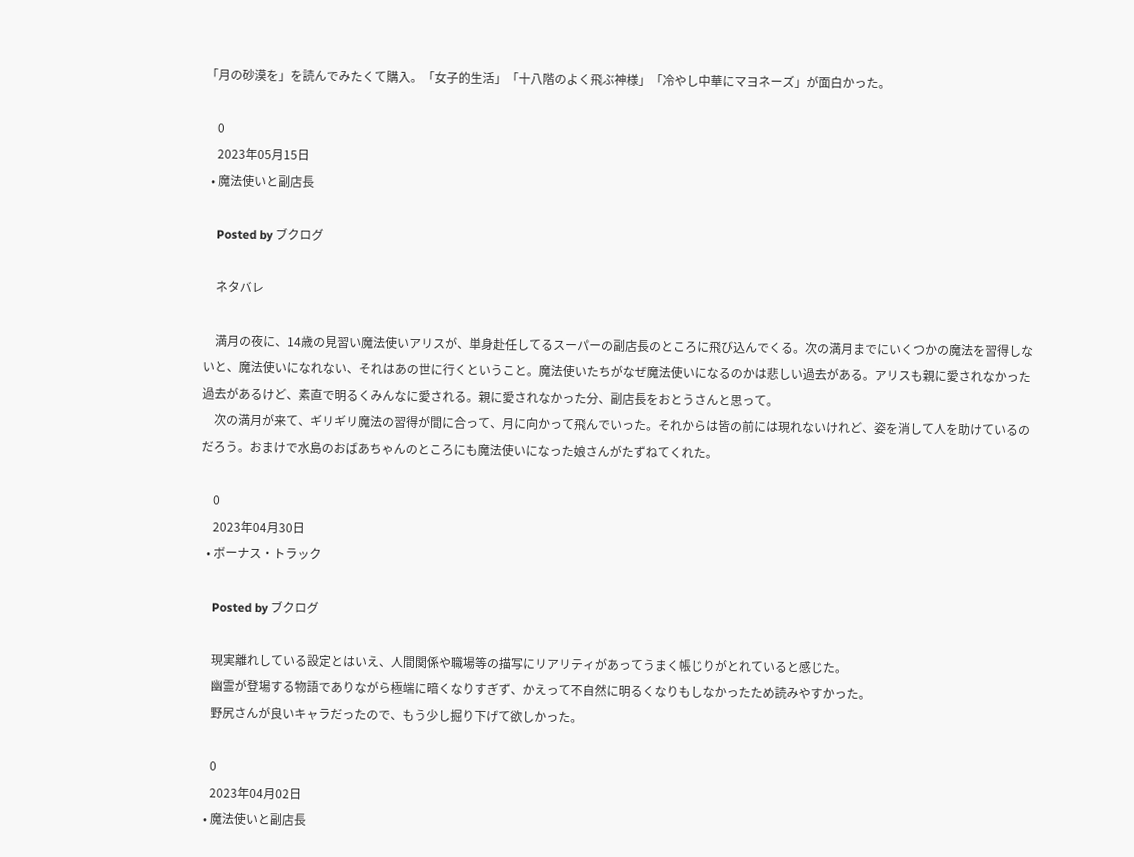「月の砂漠を」を読んでみたくて購入。「女子的生活」「十八階のよく飛ぶ神様」「冷やし中華にマヨネーズ」が面白かった。

    0
    2023年05月15日
  • 魔法使いと副店長

    Posted by ブクログ

    ネタバレ

    満月の夜に、14歳の見習い魔法使いアリスが、単身赴任してるスーパーの副店長のところに飛び込んでくる。次の満月までにいくつかの魔法を習得しないと、魔法使いになれない、それはあの世に行くということ。魔法使いたちがなぜ魔法使いになるのかは悲しい過去がある。アリスも親に愛されなかった過去があるけど、素直で明るくみんなに愛される。親に愛されなかった分、副店長をおとうさんと思って。
    次の満月が来て、ギリギリ魔法の習得が間に合って、月に向かって飛んでいった。それからは皆の前には現れないけれど、姿を消して人を助けているのだろう。おまけで水島のおばあちゃんのところにも魔法使いになった娘さんがたずねてくれた。

    0
    2023年04月30日
  • ボーナス・トラック

    Posted by ブクログ

    現実離れしている設定とはいえ、人間関係や職場等の描写にリアリティがあってうまく帳じりがとれていると感じた。
    幽霊が登場する物語でありながら極端に暗くなりすぎず、かえって不自然に明るくなりもしなかったため読みやすかった。
    野尻さんが良いキャラだったので、もう少し掘り下げて欲しかった。

    0
    2023年04月02日
  • 魔法使いと副店長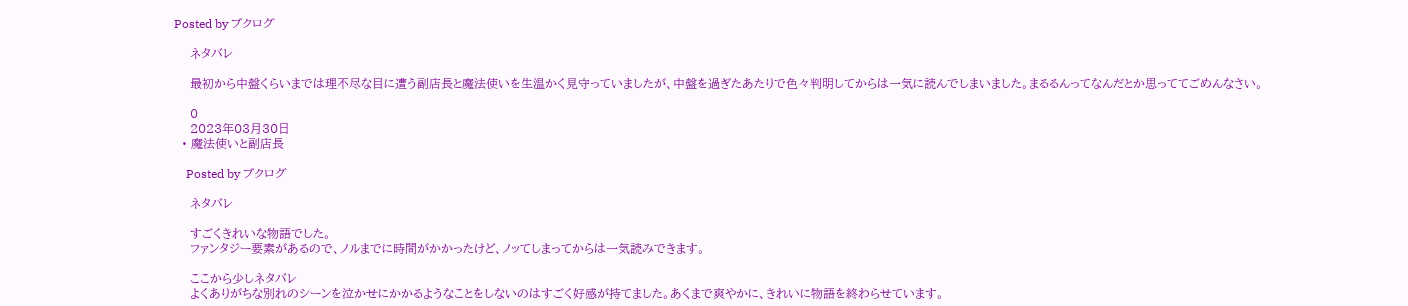Posted by ブクログ

    ネタバレ

    最初から中盤くらいまでは理不尽な目に遭う副店長と魔法使いを生温かく見守っていましたが、中盤を過ぎたあたりで色々判明してからは一気に読んでしまいました。まるるんってなんだとか思っててごめんなさい。

    0
    2023年03月30日
  • 魔法使いと副店長

    Posted by ブクログ

    ネタバレ

    すごくきれいな物語でした。
    ファンタジー要素があるので、ノルまでに時間がかかったけど、ノッてしまってからは一気読みできます。

    ここから少しネタバレ
    よくありがちな別れのシーンを泣かせにかかるようなことをしないのはすごく好感が持てました。あくまで爽やかに、きれいに物語を終わらせています。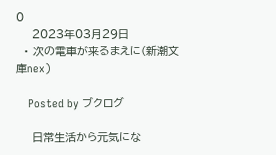0
    2023年03月29日
  • 次の電車が来るまえに(新潮文庫nex)

    Posted by ブクログ

    日常生活から元気にな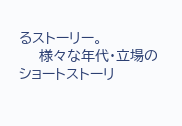るストーリー。
    様々な年代・立場のショートストーリ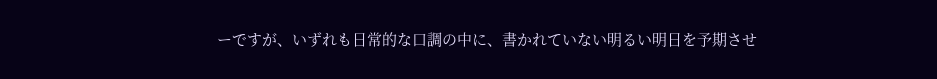ーですが、いずれも日常的な口調の中に、書かれていない明るい明日を予期させ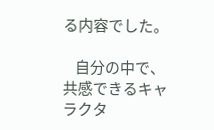る内容でした。

    自分の中で、共感できるキャラクタ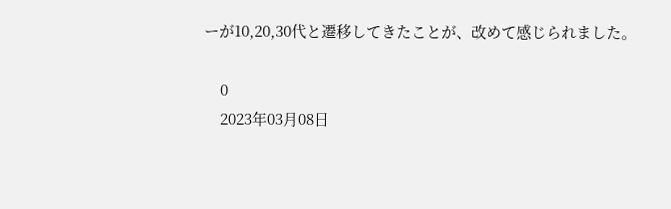ーが10,20,30代と遷移してきたことが、改めて感じられました。

    0
    2023年03月08日